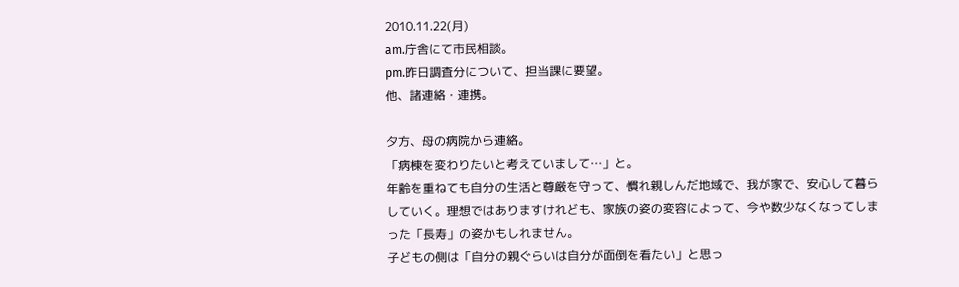2010.11.22(月)
am.庁舎にて市民相談。
pm.昨日調査分について、担当課に要望。
他、諸連絡・連携。

夕方、母の病院から連絡。
「病棟を変わりたいと考えていまして…」と。
年齢を重ねても自分の生活と尊厳を守って、慣れ親しんだ地域で、我が家で、安心して暮らしていく。理想ではありますけれども、家族の姿の変容によって、今や数少なくなってしまった「長寿」の姿かもしれません。
子どもの側は「自分の親ぐらいは自分が面倒を看たい」と思っ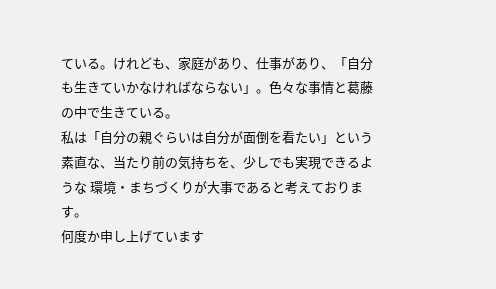ている。けれども、家庭があり、仕事があり、「自分も生きていかなければならない」。色々な事情と葛藤の中で生きている。
私は「自分の親ぐらいは自分が面倒を看たい」という素直な、当たり前の気持ちを、少しでも実現できるような 環境・まちづくりが大事であると考えております。
何度か申し上げています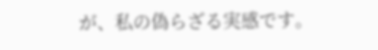が、私の偽らざる実感です。